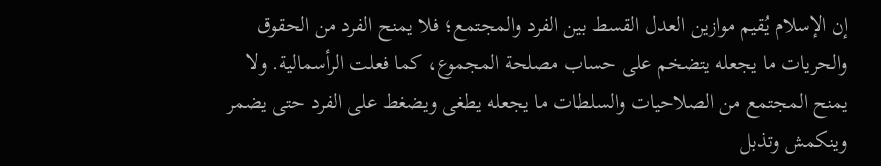إن الإسلام يُقيم موازين العدل القسط بين الفرد والمجتمع؛ فلا يمنح الفرد من الحقوق والحريات ما يجعله يتضخم على حساب مصلحة المجموع، كما فعلت الرأسمالية. ولا يمنح المجتمع من الصلاحيات والسلطات ما يجعله يطغى ويضغط على الفرد حتى يضمر وينكمش وتذبل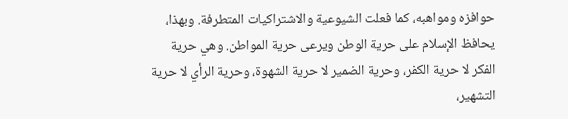حوافزه ومواهبه، كما فعلت الشيوعية والاشتراكيات المتطرفة. وبهذا، يحافظ الإسلام على حرية الوطن ويرعى حرية المواطن. وهي حرية الفكر لا حرية الكفر، وحرية الضمير لا حرية الشهوة، وحرية الرأي لا حرية التشهير،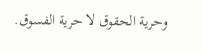وحرية الحقوق لا حرية الفسوق.